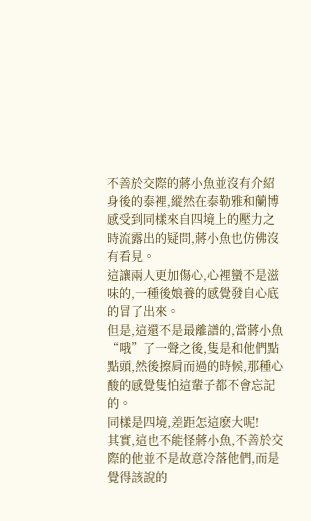不善於交際的蔣小魚並沒有介紹身後的泰裡,縱然在泰勒雅和蘭博感受到同樣來自四境上的壓力之時流露出的疑問,蔣小魚也仿佛沒有看見。
這讓兩人更加傷心,心裡蠻不是滋味的,一種後娘養的感覺發自心底的冒了出來。
但是,這還不是最離譜的,當蔣小魚“哦”了一聲之後,隻是和他們點點頭,然後擦肩而過的時候,那種心酸的感覺隻怕這輩子都不會忘記的。
同樣是四境,差距怎這麽大呢!
其實,這也不能怪蔣小魚,不善於交際的他並不是故意冷落他們,而是覺得該說的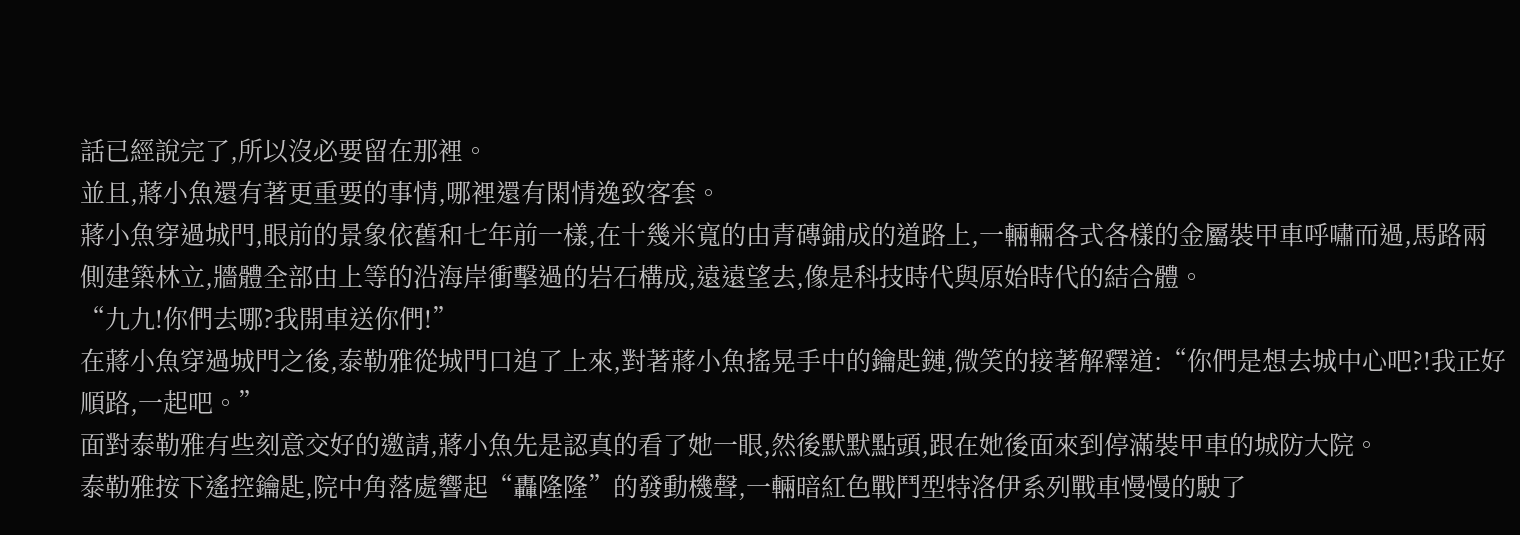話已經說完了,所以沒必要留在那裡。
並且,蔣小魚還有著更重要的事情,哪裡還有閑情逸致客套。
蔣小魚穿過城門,眼前的景象依舊和七年前一樣,在十幾米寬的由青磚鋪成的道路上,一輛輛各式各樣的金屬裝甲車呼嘯而過,馬路兩側建築林立,牆體全部由上等的沿海岸衝擊過的岩石構成,遠遠望去,像是科技時代與原始時代的結合體。
“九九!你們去哪?我開車送你們!”
在蔣小魚穿過城門之後,泰勒雅從城門口追了上來,對著蔣小魚搖晃手中的鑰匙鏈,微笑的接著解釋道:“你們是想去城中心吧?!我正好順路,一起吧。”
面對泰勒雅有些刻意交好的邀請,蔣小魚先是認真的看了她一眼,然後默默點頭,跟在她後面來到停滿裝甲車的城防大院。
泰勒雅按下遙控鑰匙,院中角落處響起“轟隆隆”的發動機聲,一輛暗紅色戰鬥型特洛伊系列戰車慢慢的駛了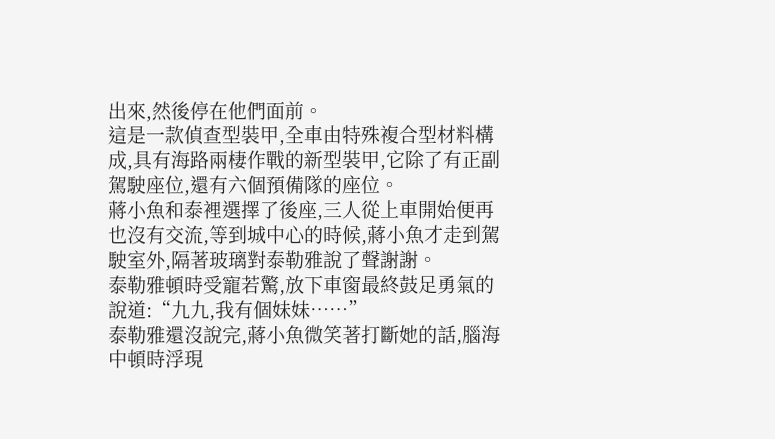出來,然後停在他們面前。
這是一款偵查型裝甲,全車由特殊複合型材料構成,具有海路兩棲作戰的新型裝甲,它除了有正副駕駛座位,還有六個預備隊的座位。
蔣小魚和泰裡選擇了後座,三人從上車開始便再也沒有交流,等到城中心的時候,蔣小魚才走到駕駛室外,隔著玻璃對泰勒雅說了聲謝謝。
泰勒雅頓時受寵若驚,放下車窗最終鼓足勇氣的說道:“九九,我有個妹妹……”
泰勒雅還沒說完,蔣小魚微笑著打斷她的話,腦海中頓時浮現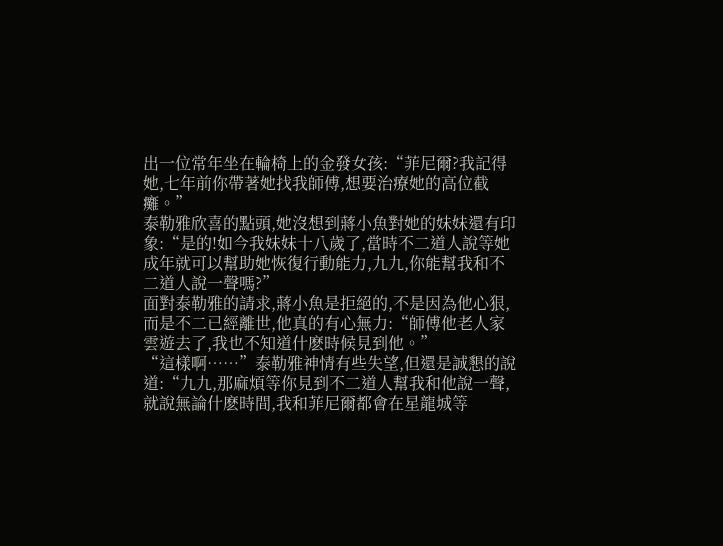出一位常年坐在輪椅上的金發女孩:“菲尼爾?我記得她,七年前你帶著她找我師傅,想要治療她的高位截癱。”
泰勒雅欣喜的點頭,她沒想到蔣小魚對她的妹妹還有印象:“是的!如今我妹妹十八歲了,當時不二道人說等她成年就可以幫助她恢復行動能力,九九,你能幫我和不二道人說一聲嗎?”
面對泰勒雅的請求,蔣小魚是拒絕的,不是因為他心狠,而是不二已經離世,他真的有心無力:“師傅他老人家雲遊去了,我也不知道什麽時候見到他。”
“這樣啊……”泰勒雅神情有些失望,但還是誠懇的說道:“九九,那麻煩等你見到不二道人幫我和他說一聲,就說無論什麽時間,我和菲尼爾都會在星龍城等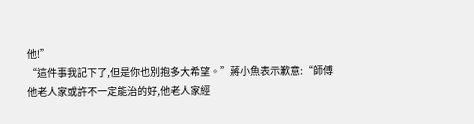他!”
“這件事我記下了,但是你也別抱多大希望。”蔣小魚表示歉意:“師傅他老人家或許不一定能治的好,他老人家經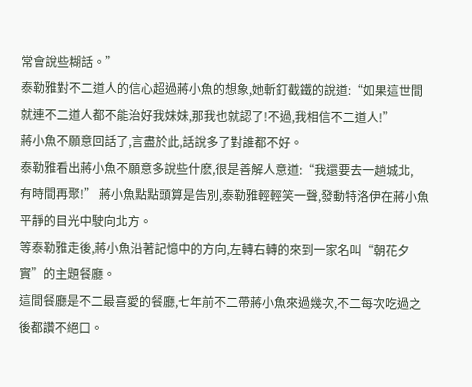常會說些糊話。”
泰勒雅對不二道人的信心超過蔣小魚的想象,她斬釘截鐵的說道:“如果這世間就連不二道人都不能治好我妹妹,那我也就認了!不過,我相信不二道人!”
蔣小魚不願意回話了,言盡於此,話說多了對誰都不好。
泰勒雅看出蔣小魚不願意多說些什麽,很是善解人意道:“我還要去一趟城北,
有時間再聚!” 蔣小魚點點頭算是告別,泰勒雅輕輕笑一聲,發動特洛伊在蔣小魚平靜的目光中駛向北方。
等泰勒雅走後,蔣小魚沿著記憶中的方向,左轉右轉的來到一家名叫“朝花夕實”的主題餐廳。
這間餐廳是不二最喜愛的餐廳,七年前不二帶蔣小魚來過幾次,不二每次吃過之後都讚不絕口。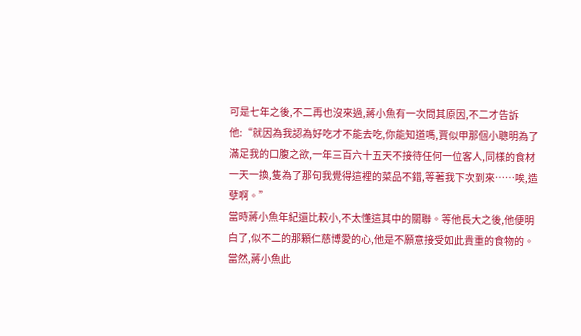可是七年之後,不二再也沒來過,蔣小魚有一次問其原因,不二才告訴他:“就因為我認為好吃才不能去吃,你能知道嗎,賈似甲那個小聰明為了滿足我的口腹之欲,一年三百六十五天不接待任何一位客人,同樣的食材一天一換,隻為了那句我覺得這裡的菜品不錯,等著我下次到來……唉,造孽啊。”
當時蔣小魚年紀還比較小,不太懂這其中的關聯。等他長大之後,他便明白了,似不二的那顆仁慈博愛的心,他是不願意接受如此貴重的食物的。
當然,蔣小魚此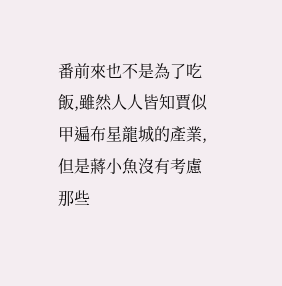番前來也不是為了吃飯,雖然人人皆知賈似甲遍布星龍城的產業, 但是蔣小魚沒有考慮那些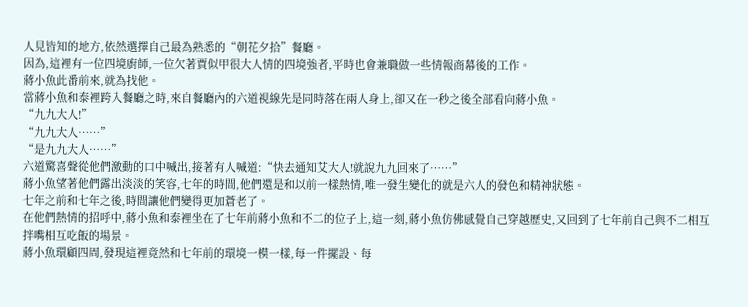人見皆知的地方,依然選擇自己最為熟悉的“朝花夕拾”餐廳。
因為,這裡有一位四境廚師,一位欠著賈似甲很大人情的四境強者,平時也會兼職做一些情報商幕後的工作。
蔣小魚此番前來,就為找他。
當蔣小魚和泰裡跨入餐廳之時,來自餐廳內的六道視線先是同時落在兩人身上,卻又在一秒之後全部看向蔣小魚。
“九九大人!”
“九九大人……”
“是九九大人……”
六道驚喜聲從他們激動的口中喊出,接著有人喊道:“快去通知艾大人!就說九九回來了……”
蔣小魚望著他們露出淡淡的笑容,七年的時間,他們還是和以前一樣熱情,唯一發生變化的就是六人的發色和精神狀態。
七年之前和七年之後,時間讓他們變得更加蒼老了。
在他們熱情的招呼中,蔣小魚和泰裡坐在了七年前蔣小魚和不二的位子上,這一刻,蔣小魚仿佛感覺自己穿越歷史,又回到了七年前自己與不二相互拌嘴相互吃飯的場景。
蔣小魚環顧四周,發現這裡竟然和七年前的環境一模一樣,每一件擺設、每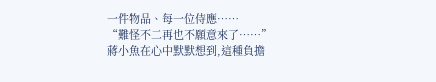一件物品、每一位侍應……
“難怪不二再也不願意來了……”
蔣小魚在心中默默想到,這種負擔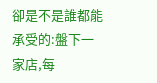卻是不是誰都能承受的:盤下一家店,每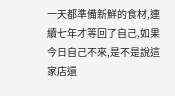一天都準備新鮮的食材,連續七年才等回了自己,如果今日自己不來,是不是說這家店還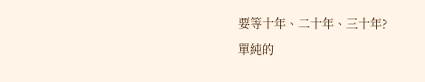要等十年、二十年、三十年?
單純的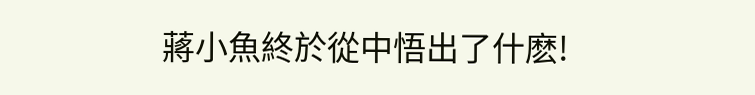蔣小魚終於從中悟出了什麽!